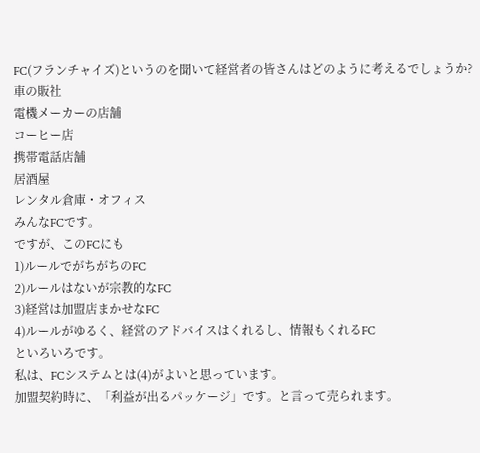FC(フランチャイズ)というのを聞いて経営者の皆さんはどのように考えるでしょうか?
車の販社
電機メーカーの店舗
コーヒー店
携帯電話店舗
居酒屋
レンタル倉庫・オフィス
みんなFCです。
ですが、このFCにも
1)ルールでがちがちのFC
2)ルールはないが宗教的なFC
3)経営は加盟店まかせなFC
4)ルールがゆるく、経営のアドバイスはくれるし、情報もくれるFC
といろいろです。
私は、FCシステムとは(4)がよいと思っています。
加盟契約時に、「利益が出るパッケージ」です。と言って売られます。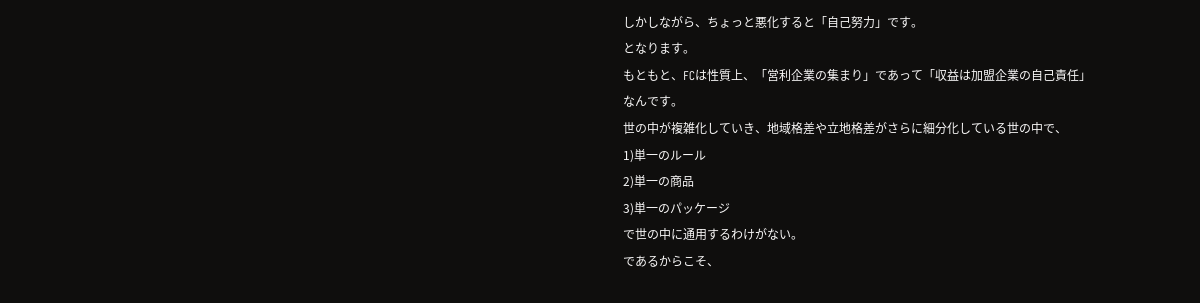しかしながら、ちょっと悪化すると「自己努力」です。
となります。
もともと、FCは性質上、「営利企業の集まり」であって「収益は加盟企業の自己責任」
なんです。
世の中が複雑化していき、地域格差や立地格差がさらに細分化している世の中で、
1)単一のルール
2)単一の商品
3)単一のパッケージ
で世の中に通用するわけがない。
であるからこそ、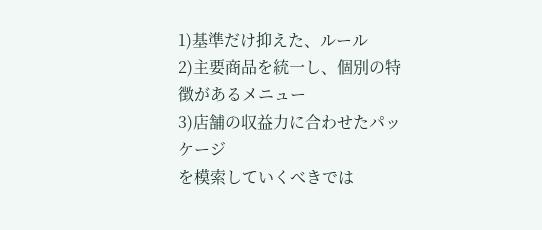1)基準だけ抑えた、ルール
2)主要商品を統一し、個別の特徴があるメニュー
3)店舗の収益力に合わせたパッケージ
を模索していくべきでは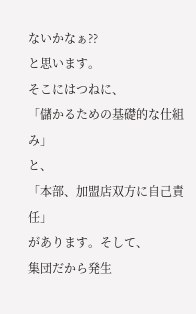ないかなぁ??
と思います。
そこにはつねに、
「儲かるための基礎的な仕組み」
と、
「本部、加盟店双方に自己責任」
があります。そして、
集団だから発生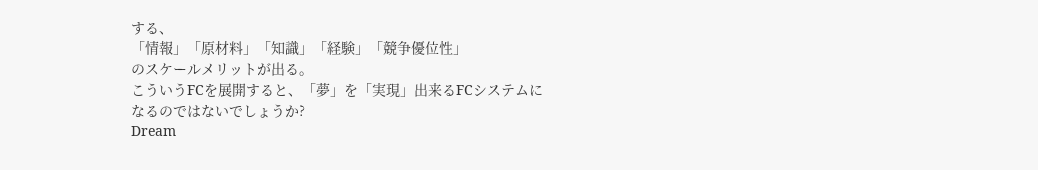する、
「情報」「原材料」「知識」「経験」「競争優位性」
のスケールメリットが出る。
こういうFCを展開すると、「夢」を「実現」出来るFCシステムに
なるのではないでしょうか?
Dream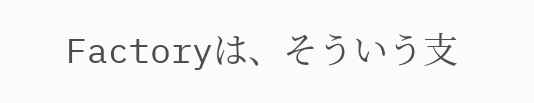Factoryは、そういう支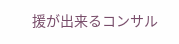援が出来るコンサル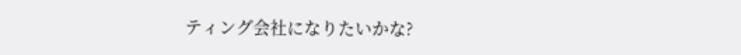ティング会社になりたいかな?